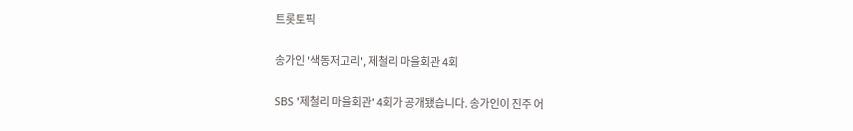트롯토픽

송가인 '색동저고리', 제철리 마을회관 4회

SBS '제철리 마을회관' 4회가 공개됐습니다. 송가인이 진주 어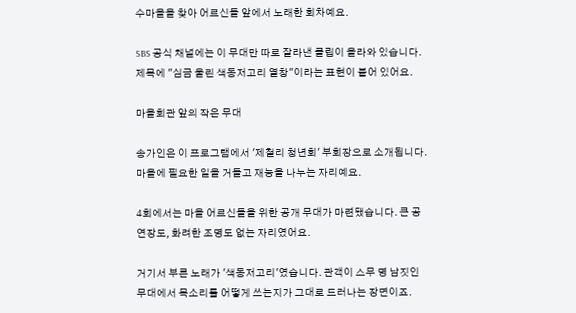수마을을 찾아 어르신들 앞에서 노래한 회차예요.

SBS 공식 채널에는 이 무대만 따로 잘라낸 클립이 올라와 있습니다. 제목에 "심금 울린 색동저고리 열창"이라는 표현이 붙어 있어요.

마을회관 앞의 작은 무대

송가인은 이 프로그램에서 '제철리 청년회' 부회장으로 소개됩니다. 마을에 필요한 일을 거들고 재능을 나누는 자리예요.

4회에서는 마을 어르신들을 위한 공개 무대가 마련됐습니다. 큰 공연장도, 화려한 조명도 없는 자리였어요.

거기서 부른 노래가 '색동저고리'였습니다. 관객이 스무 명 남짓인 무대에서 목소리를 어떻게 쓰는지가 그대로 드러나는 장면이죠.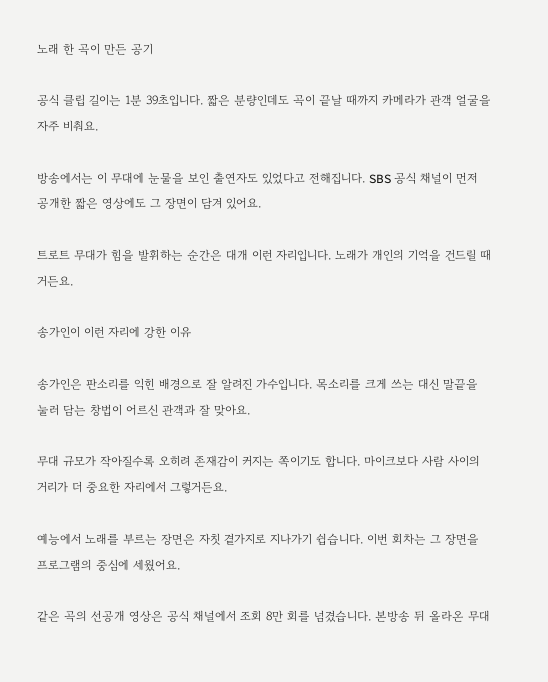노래 한 곡이 만든 공기

공식 클립 길이는 1분 39초입니다. 짧은 분량인데도 곡이 끝날 때까지 카메라가 관객 얼굴을 자주 비춰요.

방송에서는 이 무대에 눈물을 보인 출연자도 있었다고 전해집니다. SBS 공식 채널이 먼저 공개한 짧은 영상에도 그 장면이 담겨 있어요.

트로트 무대가 힘을 발휘하는 순간은 대개 이런 자리입니다. 노래가 개인의 기억을 건드릴 때거든요.

송가인이 이런 자리에 강한 이유

송가인은 판소리를 익힌 배경으로 잘 알려진 가수입니다. 목소리를 크게 쓰는 대신 말끝을 눌러 담는 창법이 어르신 관객과 잘 맞아요.

무대 규모가 작아질수록 오히려 존재감이 커지는 쪽이기도 합니다. 마이크보다 사람 사이의 거리가 더 중요한 자리에서 그렇거든요.

예능에서 노래를 부르는 장면은 자칫 곁가지로 지나가기 쉽습니다. 이번 회차는 그 장면을 프로그램의 중심에 세웠어요.

같은 곡의 선공개 영상은 공식 채널에서 조회 8만 회를 넘겼습니다. 본방송 뒤 올라온 무대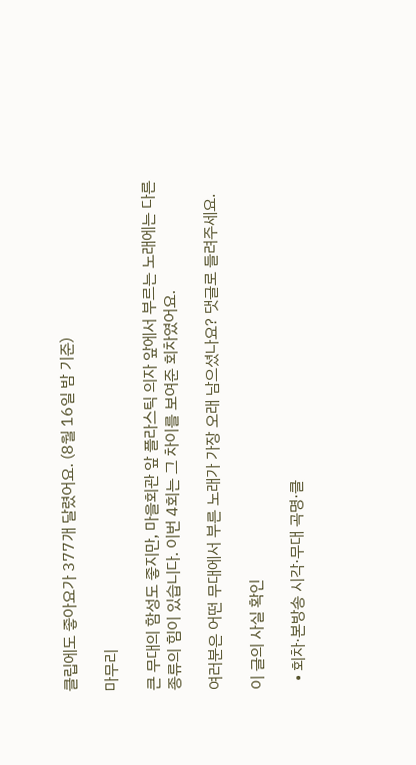클립에도 좋아요가 377개 달렸어요. (8월 16일 밤 기준)

마무리

큰 무대의 함성도 좋지만, 마을회관 앞 플라스틱 의자 앞에서 부르는 노래에는 다른 종류의 힘이 있습니다. 이번 4회는 그 차이를 보여준 회차였어요.

여러분은 어떤 무대에서 부른 노래가 가장 오래 남으셨나요? 댓글로 들려주세요.

이 글의 사실 확인

  • 회차·본방송 시각·무대 곡명·클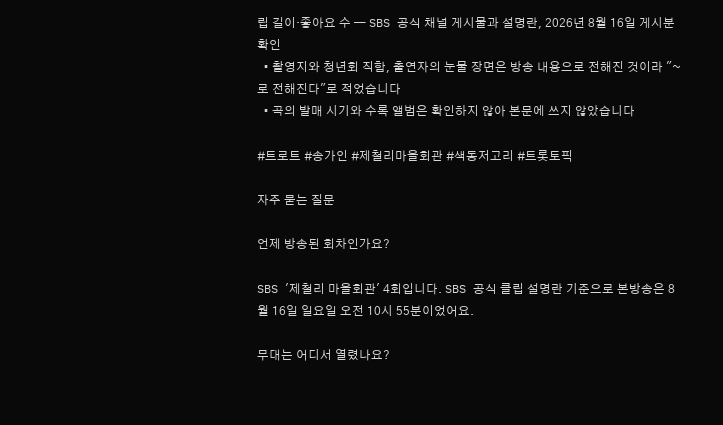립 길이·좋아요 수 — SBS 공식 채널 게시물과 설명란, 2026년 8월 16일 게시분 확인
  • 촬영지와 청년회 직함, 출연자의 눈물 장면은 방송 내용으로 전해진 것이라 "~로 전해진다"로 적었습니다
  • 곡의 발매 시기와 수록 앨범은 확인하지 않아 본문에 쓰지 않았습니다

#트로트 #송가인 #제철리마을회관 #색동저고리 #트롯토픽

자주 묻는 질문

언제 방송된 회차인가요?

SBS '제철리 마을회관' 4회입니다. SBS 공식 클립 설명란 기준으로 본방송은 8월 16일 일요일 오전 10시 55분이었어요.

무대는 어디서 열렸나요?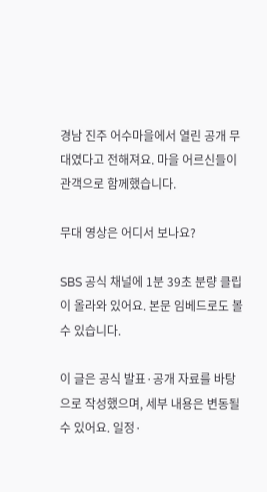경남 진주 어수마을에서 열린 공개 무대였다고 전해져요. 마을 어르신들이 관객으로 함께했습니다.

무대 영상은 어디서 보나요?

SBS 공식 채널에 1분 39초 분량 클립이 올라와 있어요. 본문 임베드로도 볼 수 있습니다.

이 글은 공식 발표·공개 자료를 바탕으로 작성했으며, 세부 내용은 변동될 수 있어요. 일정·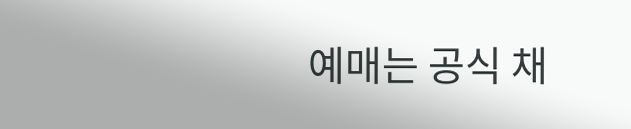예매는 공식 채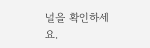널을 확인하세요.